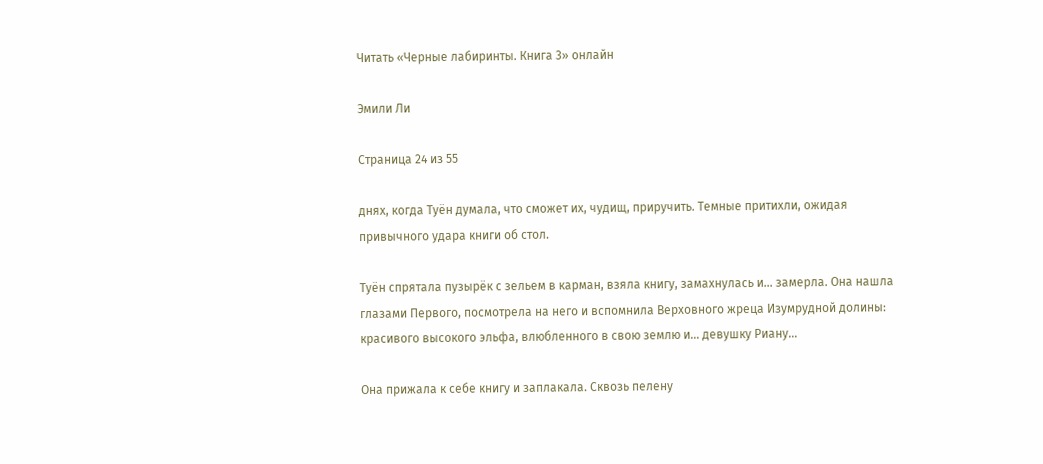Читать «Черные лабиринты. Книга 3» онлайн

Эмили Ли

Страница 24 из 55

днях, когда Туён думала, что сможет их, чудищ, приручить. Темные притихли, ожидая привычного удара книги об стол.

Туён спрятала пузырёк с зельем в карман, взяла книгу, замахнулась и… замерла. Она нашла глазами Первого, посмотрела на него и вспомнила Верховного жреца Изумрудной долины: красивого высокого эльфа, влюбленного в свою землю и… девушку Риану…

Она прижала к себе книгу и заплакала. Сквозь пелену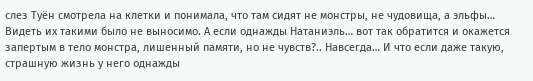слез Туён смотрела на клетки и понимала, что там сидят не монстры, не чудовища, а эльфы… Видеть их такими было не выносимо. А если однажды Натаниэль… вот так обратится и окажется запертым в тело монстра, лишенный памяти, но не чувств?.. Навсегда… И что если даже такую, страшную жизнь у него однажды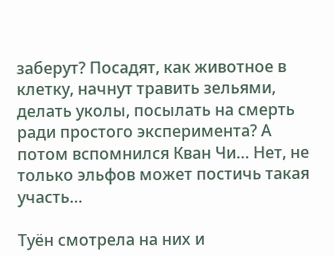заберут? Посадят, как животное в клетку, начнут травить зельями, делать уколы, посылать на смерть ради простого эксперимента? А потом вспомнился Кван Чи… Нет, не только эльфов может постичь такая участь…

Туён смотрела на них и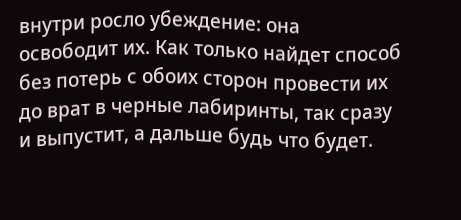внутри росло убеждение: она освободит их. Как только найдет способ без потерь с обоих сторон провести их до врат в черные лабиринты, так сразу и выпустит, а дальше будь что будет.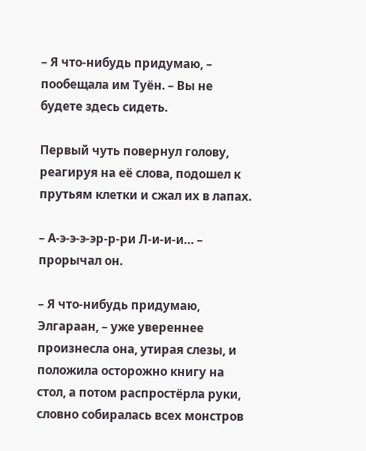– Я что-нибудь придумаю, – пообещала им Туён. – Вы не будете здесь сидеть.

Первый чуть повернул голову, реагируя на её слова, подошел к прутьям клетки и сжал их в лапах.

– А-э-э-э-эр-р-ри Л-и-и-и… – прорычал он.

– Я что-нибудь придумаю, Элгараан, – уже увереннее произнесла она, утирая слезы, и положила осторожно книгу на стол, а потом распростёрла руки, словно собиралась всех монстров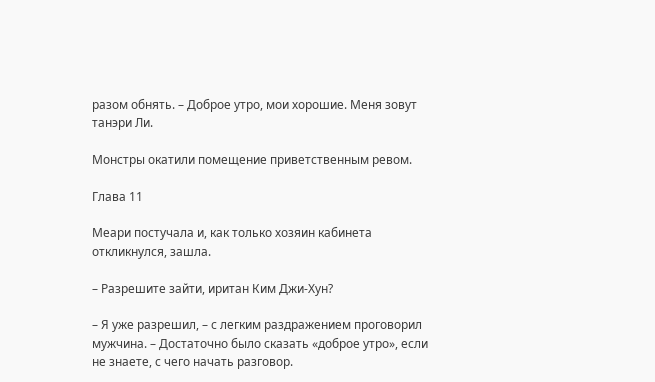разом обнять. – Доброе утро, мои хорошие. Меня зовут танэри Ли.

Монстры окатили помещение приветственным ревом.

Глава 11

Меари постучала и, как только хозяин кабинета откликнулся, зашла.

– Разрешите зайти, иритан Ким Джи-Хун?

– Я уже разрешил, – с легким раздражением проговорил мужчина. – Достаточно было сказать «доброе утро», если не знаете, с чего начать разговор.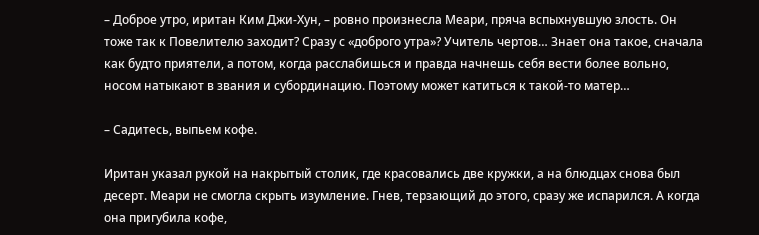– Доброе утро, иритан Ким Джи-Хун, – ровно произнесла Меари, пряча вспыхнувшую злость. Он тоже так к Повелителю заходит? Сразу с «доброго утра»? Учитель чертов… Знает она такое, сначала как будто приятели, а потом, когда расслабишься и правда начнешь себя вести более вольно, носом натыкают в звания и субординацию. Поэтому может катиться к такой-то матер…

– Садитесь, выпьем кофе.

Иритан указал рукой на накрытый столик, где красовались две кружки, а на блюдцах снова был десерт. Меари не смогла скрыть изумление. Гнев, терзающий до этого, сразу же испарился. А когда она пригубила кофе,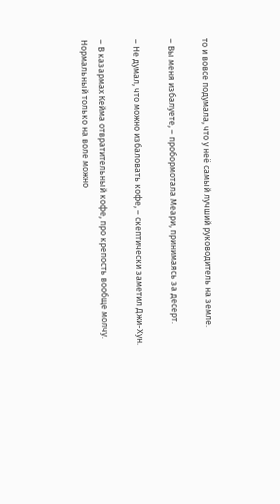то и вовсе подумала, что у неё самый лучший руководитель на земле.

– Вы меня избалуете, – пробормотала Меари, принимаясь за десерт.

– Не думал, что можно избаловать кофе, – скептически заметил Джи-Хун.

– В казармах Кейма отвратительный кофе, про крепость вообще молчу. Нормальный только на воле можно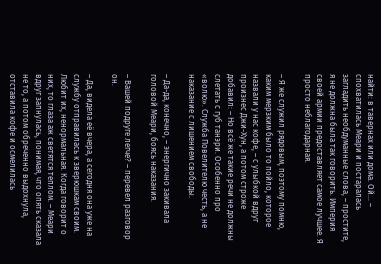найти: в тавернах или дома. Ой… – спохватилась Меари и постаралась загладить необдуманные слова, – простите, я не должна была так говорить. Империя своей армии предоставляет самое лучшее. Я просто неблагодарная.

– Я же служил рядовым, поэтому помню, каким мерзким было то пойло, которое назвали у нас кофе, – с улыбкой вдруг произнес Джи-Хун, а потом строже добавил: – Но всё же такие речи не должны слетать с губ танэри. Особенно про «волю». Служба Повелителю честь, а не наказание с лишением свободы.

– Да-да, конечно, – энергично закивала головой Меари, боясь наказания.

– Вашей подруге легче? – перевел разговор он.

– Да, видела её вчера, а сегодня она уже на службу отправилась к зверюшкам своим. Любит их, ненормальная. Когда говорит о них, то глаза аж светятся теплом. – Меари вдруг запнулась, понимая, что опять сказала не то, а потом обреченно выдохнула, отставила кофе и осмелилась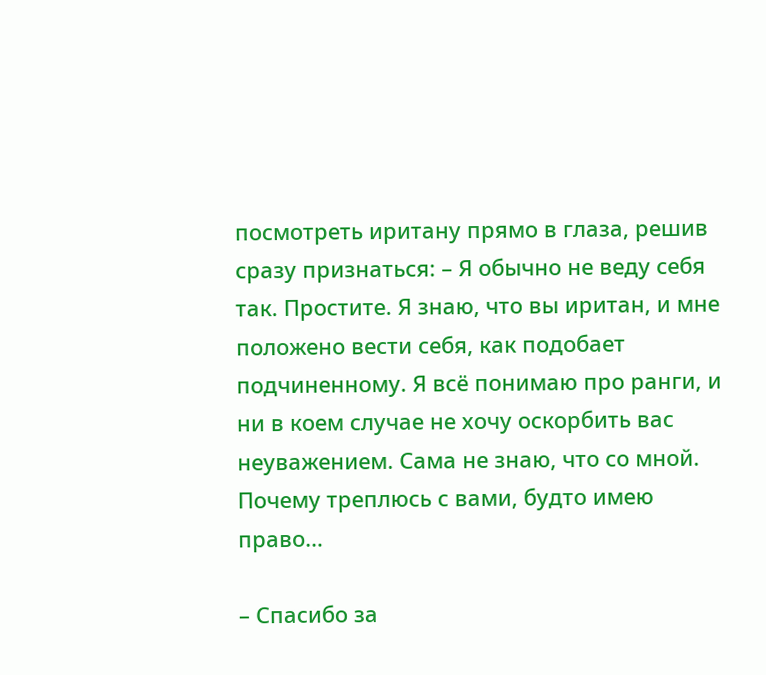посмотреть иритану прямо в глаза, решив сразу признаться: – Я обычно не веду себя так. Простите. Я знаю, что вы иритан, и мне положено вести себя, как подобает подчиненному. Я всё понимаю про ранги, и ни в коем случае не хочу оскорбить вас неуважением. Сама не знаю, что со мной. Почему треплюсь с вами, будто имею право…

– Спасибо за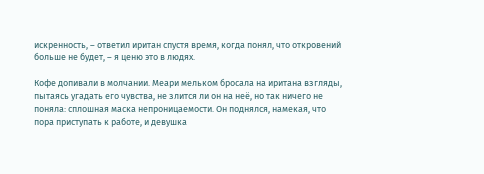искренность, – ответил иритан спустя время, когда понял, что откровений больше не будет, – я ценю это в людях.

Кофе допивали в молчании. Меари мельком бросала на иритана взгляды, пытаясь угадать его чувства, не злится ли он на неё, но так ничего не поняла: сплошная маска непроницаемости. Он поднялся, намекая, что пора приступать к работе, и девушка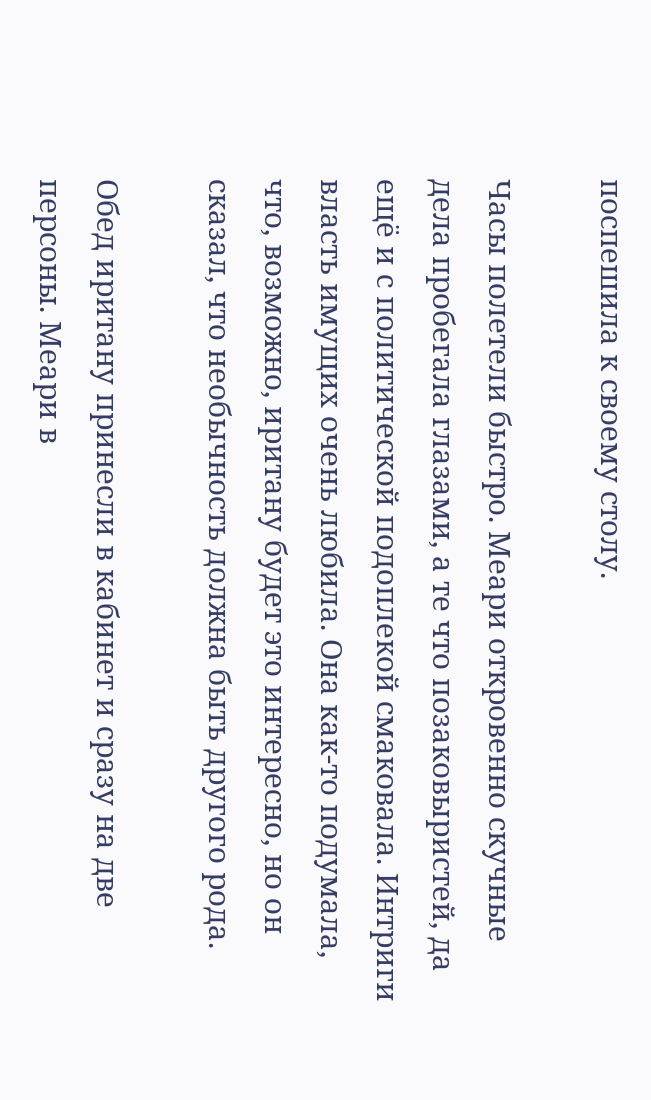поспешила к своему столу.

Часы полетели быстро. Меари откровенно скучные дела пробегала глазами, а те что позаковыристей, да ещё и с политической подоплекой смаковала. Интриги власть имущих очень любила. Она как-то подумала, что, возможно, иритану будет это интересно, но он сказал, что необычность должна быть другого рода.

Обед иритану принесли в кабинет и сразу на две персоны. Меари в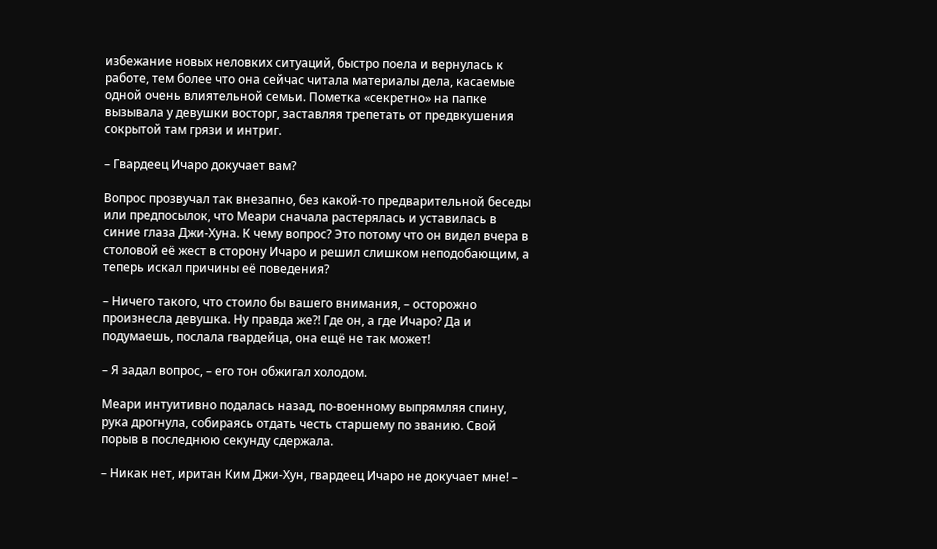избежание новых неловких ситуаций, быстро поела и вернулась к работе, тем более что она сейчас читала материалы дела, касаемые одной очень влиятельной семьи. Пометка «секретно» на папке вызывала у девушки восторг, заставляя трепетать от предвкушения сокрытой там грязи и интриг.

– Гвардеец Ичаро докучает вам?

Вопрос прозвучал так внезапно, без какой-то предварительной беседы или предпосылок, что Меари сначала растерялась и уставилась в синие глаза Джи-Хуна. К чему вопрос? Это потому что он видел вчера в столовой её жест в сторону Ичаро и решил слишком неподобающим, а теперь искал причины её поведения?

– Ничего такого, что стоило бы вашего внимания, – осторожно произнесла девушка. Ну правда же?! Где он, а где Ичаро? Да и подумаешь, послала гвардейца, она ещё не так может!

– Я задал вопрос, – его тон обжигал холодом.

Меари интуитивно подалась назад, по-военному выпрямляя спину, рука дрогнула, собираясь отдать честь старшему по званию. Свой порыв в последнюю секунду сдержала.

– Никак нет, иритан Ким Джи-Хун, гвардеец Ичаро не докучает мне! –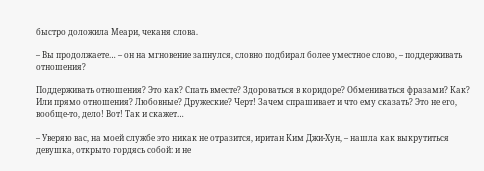быстро доложила Меари, чеканя слова.

– Вы продолжаете… – он на мгновение запнулся, словно подбирал более уместное слово, – поддерживать отношения?

Поддерживать отношения? Это как? Спать вместе? Здороваться в коридоре? Обмениваться фразами? Как? Или прямо отношения? Любовные? Дружеские? Черт! Зачем спрашивает и что ему сказать? Это не его, вообще-то, дело! Вот! Так и скажет…

– Уверяю вас, на моей службе это никак не отразится, иритан Ким Джи-Хун, – нашла как выкрутиться девушка, открыто гордясь собой: и не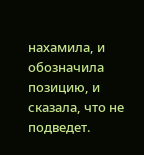нахамила, и обозначила позицию, и сказала, что не подведет.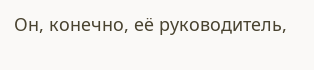Он, конечно, её руководитель,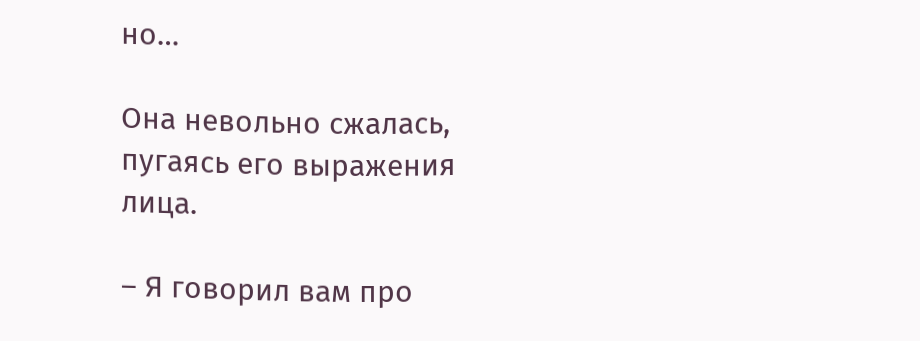но…

Она невольно сжалась, пугаясь его выражения лица.

– Я говорил вам про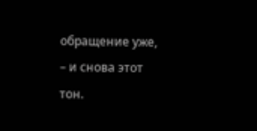обращение уже, – и снова этот тон.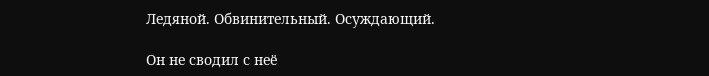Ледяной. Обвинительный. Осуждающий.

Он не сводил с неё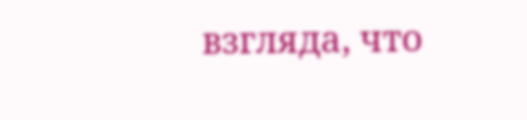взгляда, что